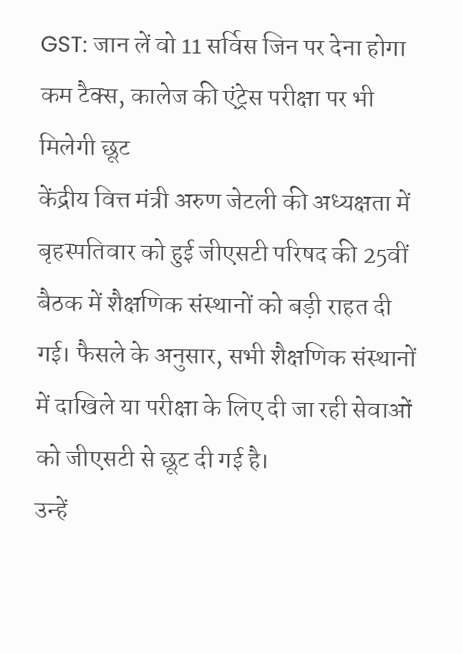GST: जान लें वो 11 सर्विस जिन पर देना होगा कम टैक्स, कालेज की एंट्रेस परीक्षा पर भी मिलेगी छूट
केंद्रीय वित्त मंत्री अरुण जेटली की अध्यक्षता में बृहस्पतिवार को हुई जीएसटी परिषद की 25वीं बैठक में शैक्षणिक संस्थानों को बड़ी राहत दी गई। फैसले के अनुसार, सभी शैक्षणिक संस्थानों में दाखिले या परीक्षा के लिए दी जा रही सेवाओं को जीएसटी से छूट दी गई है।
उन्हें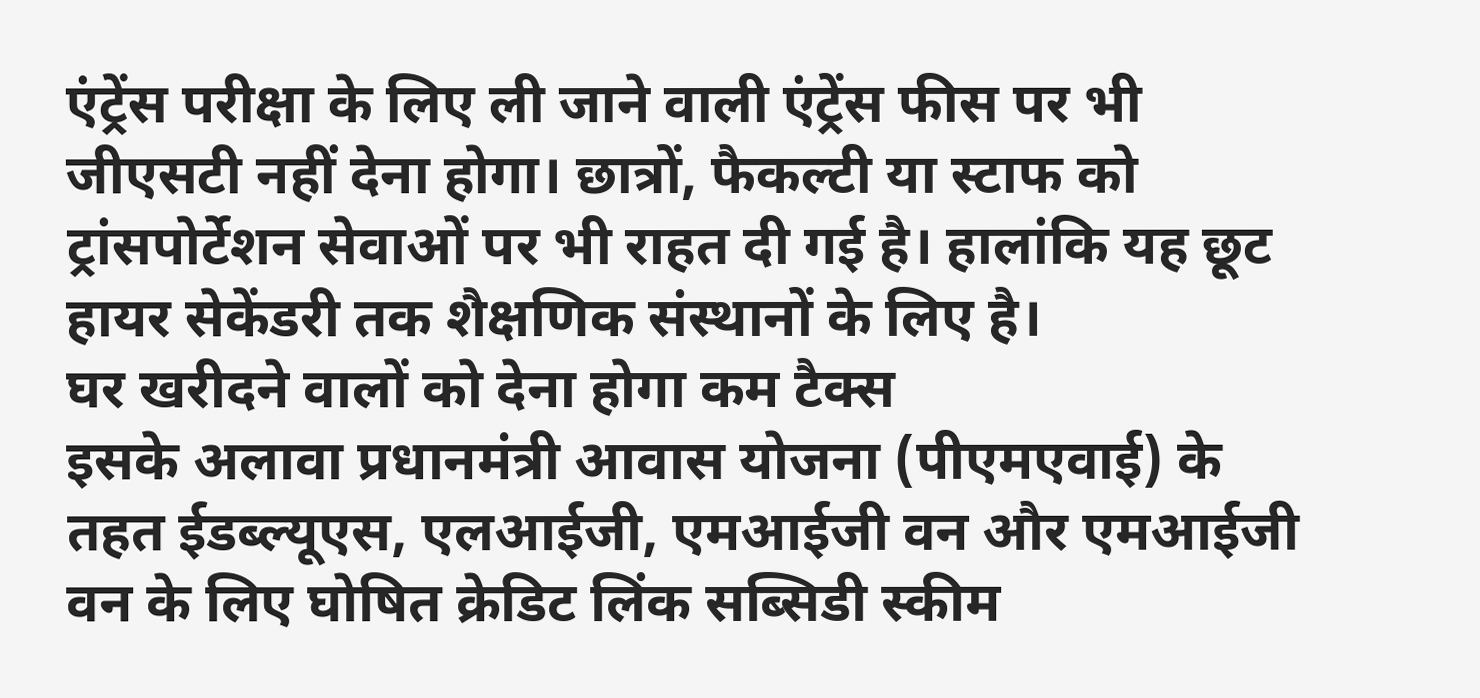एंट्रेंस परीक्षा के लिए ली जाने वाली एंट्रेंस फीस पर भी जीएसटी नहीं देना होगा। छात्रों, फैकल्टी या स्टाफ को ट्रांसपोर्टेशन सेवाओं पर भी राहत दी गई है। हालांकि यह छूट हायर सेकेंडरी तक शैक्षणिक संस्थानों के लिए है।
घर खरीदने वालों को देना होगा कम टैक्स
इसके अलावा प्रधानमंत्री आवास योजना (पीएमएवाई) के तहत ईडब्ल्यूएस, एलआईजी, एमआईजी वन और एमआईजी वन के लिए घोषित क्रेडिट लिंक सब्सिडी स्कीम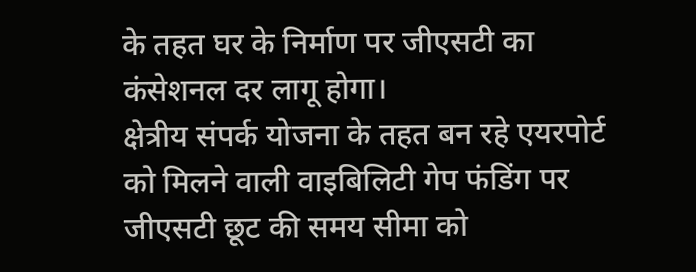के तहत घर के निर्माण पर जीएसटी का कंसेशनल दर लागू होगा।
क्षेत्रीय संपर्क योजना के तहत बन रहे एयरपोर्ट को मिलने वाली वाइबिलिटी गेप फंडिंग पर जीएसटी छूट की समय सीमा को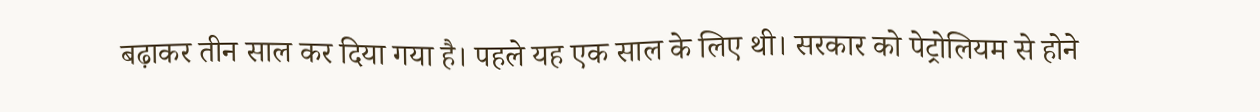बढ़ाकर तीन साल कर दिया गया है। पहले यह एक साल के लिए थी। सरकार को पेट्रोलियम से होने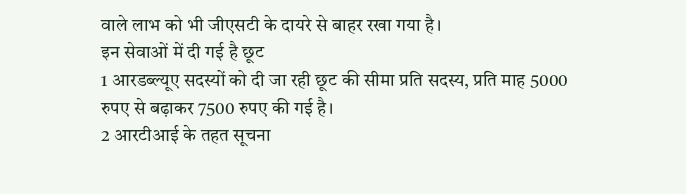वाले लाभ को भी जीएसटी के दायरे से बाहर रखा गया है।
इन सेवाओं में दी गई है छूट
1 आरडब्ल्यूए सदस्यों को दी जा रही छूट की सीमा प्रति सदस्य, प्रति माह 5000 रुपए से बढ़ाकर 7500 रुपए की गई है।
2 आरटीआई के तहत सूचना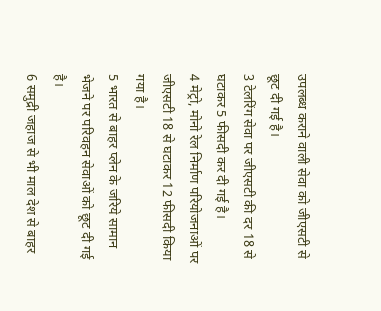उपलब्ध कराने वाली सेवा को जीएसटी से छूट दी गई है।
3 टेलरिंग सेवा पर जीएसटी की दर 18 से घटाकर 5 फीसदी कर दी गई है।
4 मेट्रो, मोनो रेल निर्माण परियोजनाओं पर जीएसटी 18 से घटाकर 12 फीसदी किया गया है।
5 भारत से बाहर प्लेन के जरिये सामान भेजने पर परिवहन सेवाओं को छूट दी गई है।
6 समुद्री जहाज से भी माल देश से बाहर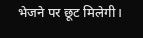भेजने पर छूट मिलेगी।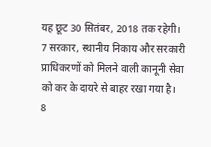यह छूट 30 सितंबर, 2018 तक रहेगी।
7 सरकार, स्थानीय निकाय और सरकारी प्राधिकरणों को मिलने वाली कानूनी सेवा को कर के दायरे से बाहर रखा गया है।
8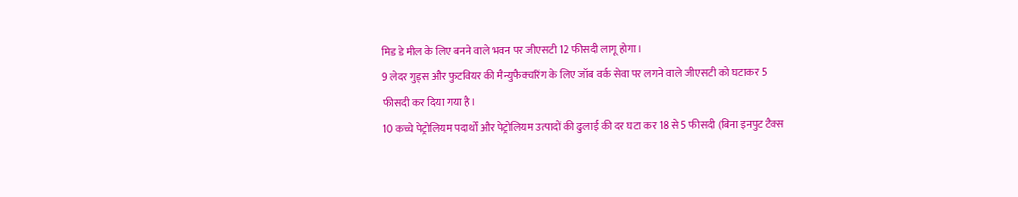मिड डे मील के लिए बनने वाले भवन पर जीएसटी 12 फीसदी लागू होगा।
9 लेदर गुड्स और फुटवियर की मैन्युफैक्चरिंग के लिए जॉब वर्क सेवा पर लगने वाले जीएसटी को घटाकर 5 फीसदी कर दिया गया है।
10 कच्चे पेट्रोलियम पदार्थों और पेट्रोलियम उत्पादों की ढुलाई की दर घटा कर 18 से 5 फीसदी (बिना इनपुट टैक्स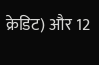क्रेडिट) और 12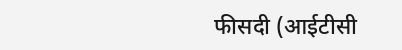फीसदी (आईटीसी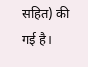सहित) की गई है।